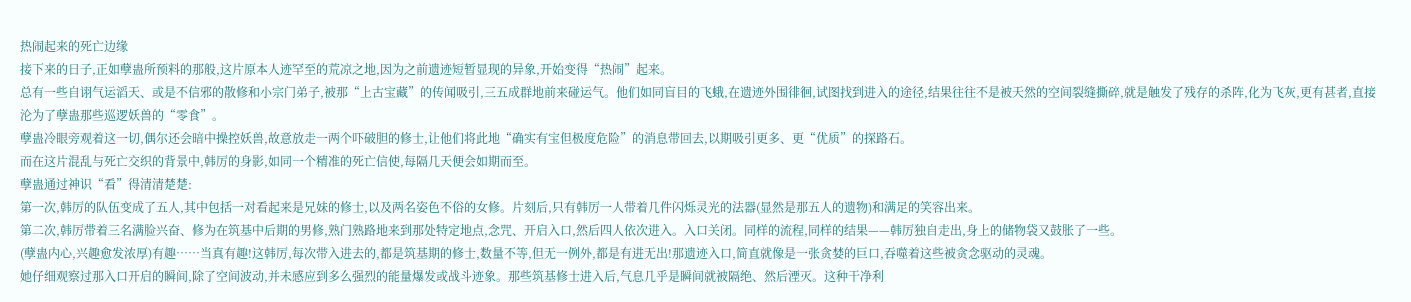热闹起来的死亡边缘
接下来的日子,正如孽蛊所预料的那般,这片原本人迹罕至的荒凉之地,因为之前遗迹短暂显现的异象,开始变得“热闹”起来。
总有一些自诩气运滔天、或是不信邪的散修和小宗门弟子,被那“上古宝藏”的传闻吸引,三五成群地前来碰运气。他们如同盲目的飞蛾,在遗迹外围徘徊,试图找到进入的途径,结果往往不是被天然的空间裂缝撕碎,就是触发了残存的杀阵,化为飞灰,更有甚者,直接沦为了孽蛊那些巡逻妖兽的“零食”。
孽蛊冷眼旁观着这一切,偶尔还会暗中操控妖兽,故意放走一两个吓破胆的修士,让他们将此地“确实有宝但极度危险”的消息带回去,以期吸引更多、更“优质”的探路石。
而在这片混乱与死亡交织的背景中,韩厉的身影,如同一个精准的死亡信使,每隔几天便会如期而至。
孽蛊通过神识“看”得清清楚楚:
第一次,韩厉的队伍变成了五人,其中包括一对看起来是兄妹的修士,以及两名姿色不俗的女修。片刻后,只有韩厉一人带着几件闪烁灵光的法器(显然是那五人的遗物)和满足的笑容出来。
第二次,韩厉带着三名满脸兴奋、修为在筑基中后期的男修,熟门熟路地来到那处特定地点,念咒、开启入口,然后四人依次进入。入口关闭。同样的流程,同样的结果——韩厉独自走出,身上的储物袋又鼓胀了一些。
(孽蛊内心,兴趣愈发浓厚)有趣……当真有趣!这韩厉,每次带入进去的,都是筑基期的修士,数量不等,但无一例外,都是有进无出!那遗迹入口,简直就像是一张贪婪的巨口,吞噬着这些被贪念驱动的灵魂。
她仔细观察过那入口开启的瞬间,除了空间波动,并未感应到多么强烈的能量爆发或战斗迹象。那些筑基修士进入后,气息几乎是瞬间就被隔绝、然后湮灭。这种干净利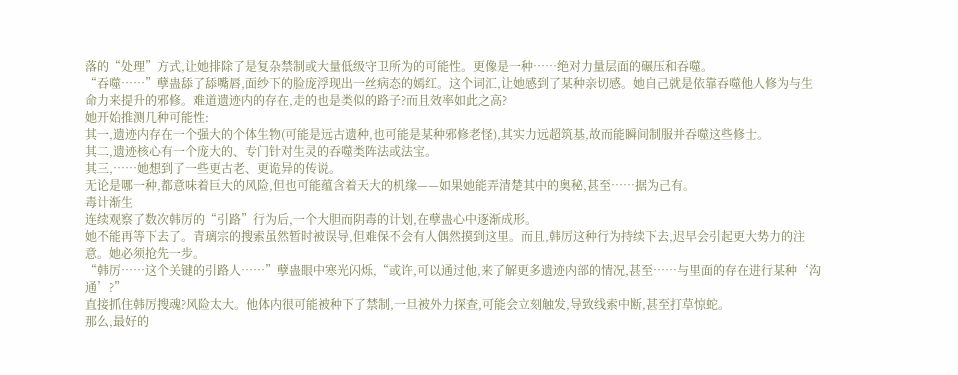落的“处理”方式,让她排除了是复杂禁制或大量低级守卫所为的可能性。更像是一种……绝对力量层面的碾压和吞噬。
“吞噬……”孽蛊舔了舔嘴唇,面纱下的脸庞浮现出一丝病态的嫣红。这个词汇,让她感到了某种亲切感。她自己就是依靠吞噬他人修为与生命力来提升的邪修。难道遗迹内的存在,走的也是类似的路子?而且效率如此之高?
她开始推测几种可能性:
其一,遗迹内存在一个强大的个体生物(可能是远古遗种,也可能是某种邪修老怪),其实力远超筑基,故而能瞬间制服并吞噬这些修士。
其二,遗迹核心有一个庞大的、专门针对生灵的吞噬类阵法或法宝。
其三,……她想到了一些更古老、更诡异的传说。
无论是哪一种,都意味着巨大的风险,但也可能蕴含着天大的机缘——如果她能弄清楚其中的奥秘,甚至……据为己有。
毒计渐生
连续观察了数次韩厉的“引路”行为后,一个大胆而阴毒的计划,在孽蛊心中逐渐成形。
她不能再等下去了。青璃宗的搜索虽然暂时被误导,但难保不会有人偶然摸到这里。而且,韩厉这种行为持续下去,迟早会引起更大势力的注意。她必须抢先一步。
“韩厉……这个关键的引路人……”孽蛊眼中寒光闪烁,“或许,可以通过他,来了解更多遗迹内部的情况,甚至……与里面的存在进行某种‘沟通’?”
直接抓住韩厉搜魂?风险太大。他体内很可能被种下了禁制,一旦被外力探查,可能会立刻触发,导致线索中断,甚至打草惊蛇。
那么,最好的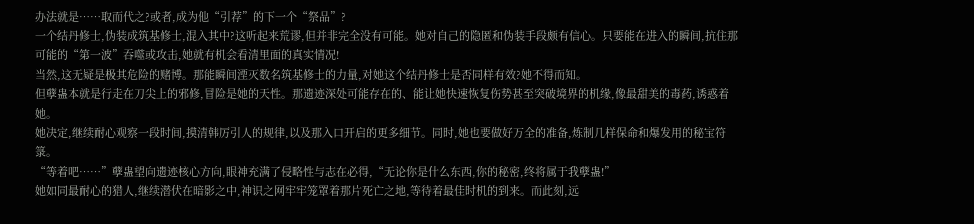办法就是……取而代之?或者,成为他“引荐”的下一个“祭品”?
一个结丹修士,伪装成筑基修士,混入其中?这听起来荒谬,但并非完全没有可能。她对自己的隐匿和伪装手段颇有信心。只要能在进入的瞬间,抗住那可能的“第一波”吞噬或攻击,她就有机会看清里面的真实情况!
当然,这无疑是极其危险的赌博。那能瞬间湮灭数名筑基修士的力量,对她这个结丹修士是否同样有效?她不得而知。
但孽蛊本就是行走在刀尖上的邪修,冒险是她的天性。那遗迹深处可能存在的、能让她快速恢复伤势甚至突破境界的机缘,像最甜美的毒药,诱惑着她。
她决定,继续耐心观察一段时间,摸清韩厉引人的规律,以及那入口开启的更多细节。同时,她也要做好万全的准备,炼制几样保命和爆发用的秘宝符箓。
“等着吧……”孽蛊望向遗迹核心方向,眼神充满了侵略性与志在必得,“无论你是什么东西,你的秘密,终将属于我孽蛊!”
她如同最耐心的猎人,继续潜伏在暗影之中,神识之网牢牢笼罩着那片死亡之地,等待着最佳时机的到来。而此刻,远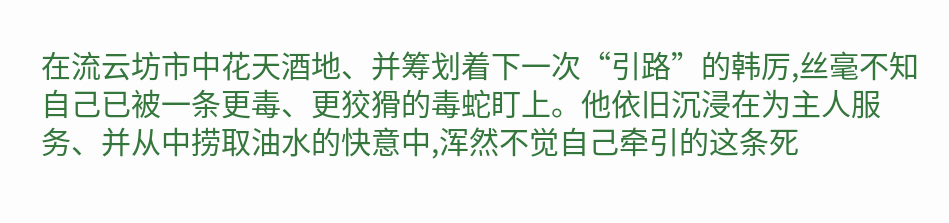在流云坊市中花天酒地、并筹划着下一次“引路”的韩厉,丝毫不知自己已被一条更毒、更狡猾的毒蛇盯上。他依旧沉浸在为主人服务、并从中捞取油水的快意中,浑然不觉自己牵引的这条死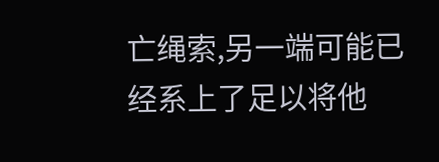亡绳索,另一端可能已经系上了足以将他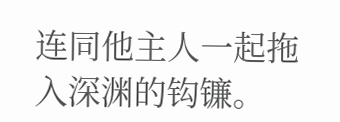连同他主人一起拖入深渊的钩镰。